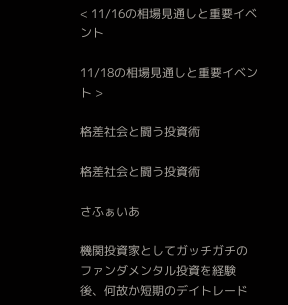< 11/16の相場見通しと重要イベント

11/18の相場見通しと重要イベント >

格差社会と闘う投資術

格差社会と闘う投資術

さふぁいあ

機関投資家としてガッチガチのファンダメンタル投資を経験後、何故か短期のデイトレード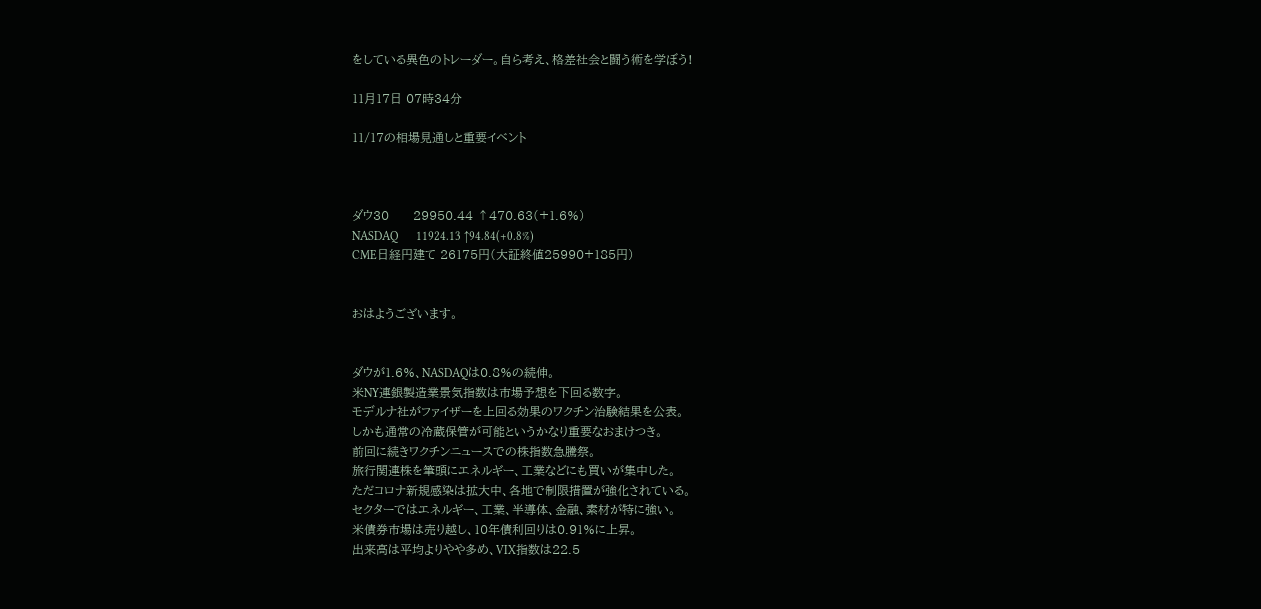をしている異色のトレーダー。自ら考え、格差社会と闘う術を学ぼう!

11月17日 07時34分

11/17の相場見通しと重要イベント



ダウ30      29950.44 ↑470.63(+1.6%)
NASDAQ      11924.13 ↑94.84(+0.8%)
CME日経円建て 26175円(大証終値25990+185円)


おはようございます。


ダウが1.6%、NASDAQは0.8%の続伸。
米NY連銀製造業景気指数は市場予想を下回る数字。
モデルナ社がファイザーを上回る効果のワクチン治験結果を公表。
しかも通常の冷蔵保管が可能というかなり重要なおまけつき。
前回に続きワクチンニュースでの株指数急騰祭。
旅行関連株を筆頭にエネルギー、工業などにも買いが集中した。
ただコロナ新規感染は拡大中、各地で制限措置が強化されている。
セクターではエネルギー、工業、半導体、金融、素材が特に強い。
米債券市場は売り越し、10年債利回りは0.91%に上昇。
出来高は平均よりやや多め、VIX指数は22.5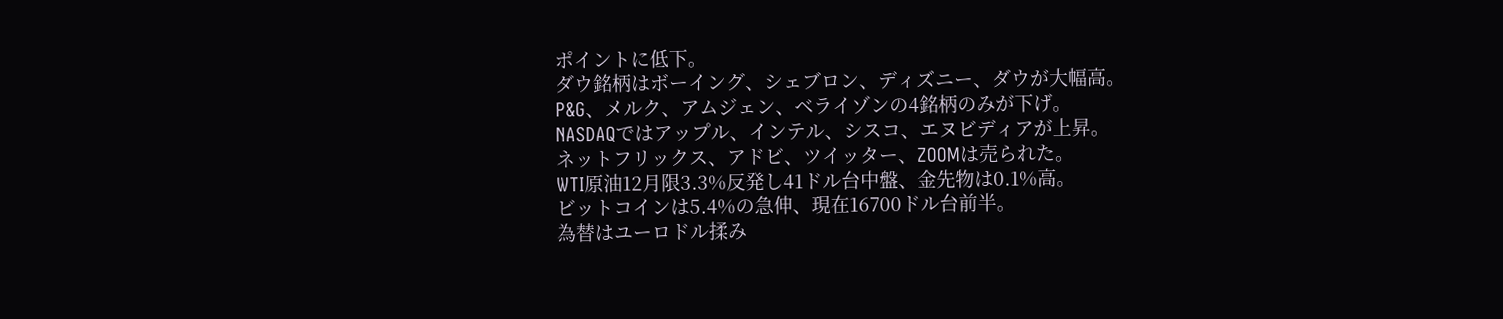ポイントに低下。
ダウ銘柄はボーイング、シェブロン、ディズニー、ダウが大幅高。
P&G、メルク、アムジェン、ベライゾンの4銘柄のみが下げ。
NASDAQではアップル、インテル、シスコ、エヌビディアが上昇。
ネットフリックス、アドビ、ツイッター、ZOOMは売られた。
WTI原油12月限3.3%反発し41ドル台中盤、金先物は0.1%高。
ビットコインは5.4%の急伸、現在16700ドル台前半。
為替はユーロドル揉み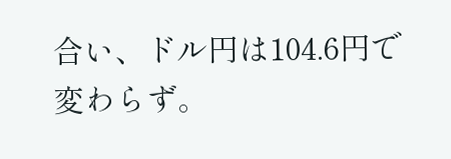合い、ドル円は104.6円で変わらず。